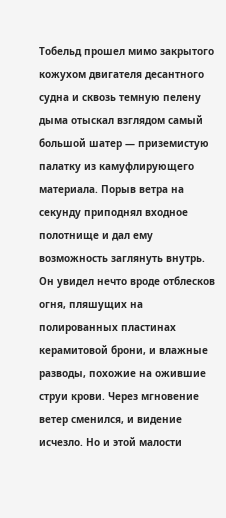Тобельд прошел мимо закрытого кожухом двигателя десантного судна и сквозь темную пелену дыма отыскал взглядом самый большой шатер — приземистую палатку из камуфлирующего материала. Порыв ветра на секунду приподнял входное полотнище и дал ему возможность заглянуть внутрь. Он увидел нечто вроде отблесков огня, пляшущих на полированных пластинах керамитовой брони, и влажные разводы, похожие на ожившие струи крови. Через мгновение ветер сменился, и видение исчезло. Но и этой малости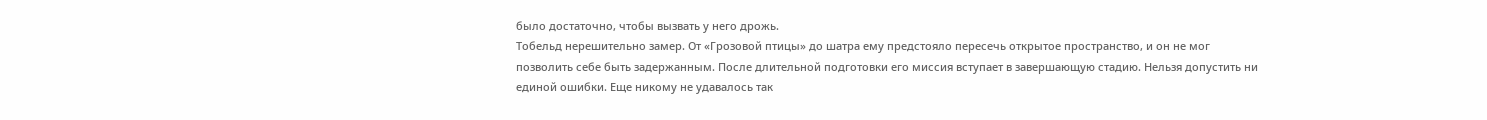было достаточно, чтобы вызвать у него дрожь.
Тобельд нерешительно замер. От «Грозовой птицы» до шатра ему предстояло пересечь открытое пространство, и он не мог позволить себе быть задержанным. После длительной подготовки его миссия вступает в завершающую стадию. Нельзя допустить ни единой ошибки. Еще никому не удавалось так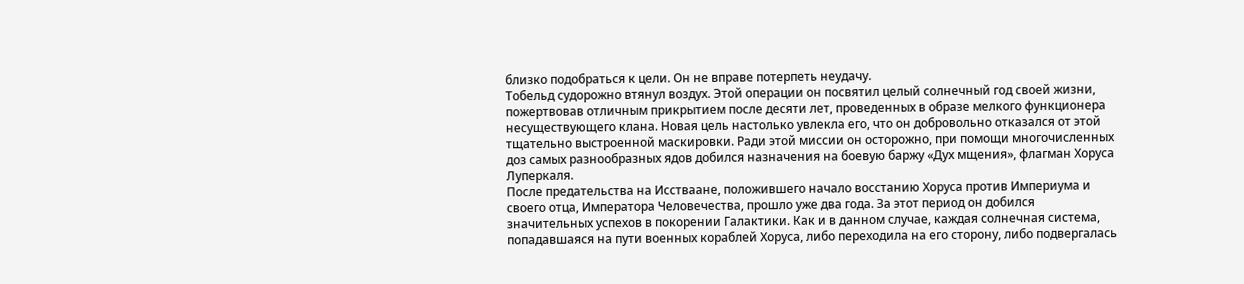близко подобраться к цели. Он не вправе потерпеть неудачу.
Тобельд судорожно втянул воздух. Этой операции он посвятил целый солнечный год своей жизни, пожертвовав отличным прикрытием после десяти лет, проведенных в образе мелкого функционера несуществующего клана. Новая цель настолько увлекла его, что он добровольно отказался от этой тщательно выстроенной маскировки. Ради этой миссии он осторожно, при помощи многочисленных доз самых разнообразных ядов добился назначения на боевую баржу «Дух мщения», флагман Хоруса Луперкаля.
После предательства на Исстваане, положившего начало восстанию Хоруса против Империума и своего отца, Императора Человечества, прошло уже два года. За этот период он добился значительных успехов в покорении Галактики. Как и в данном случае, каждая солнечная система, попадавшаяся на пути военных кораблей Хоруса, либо переходила на его сторону, либо подвергалась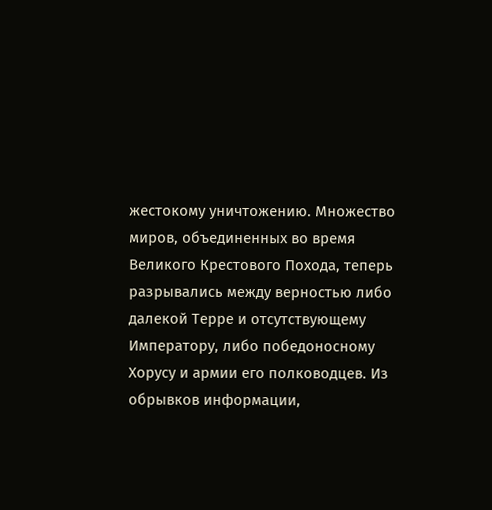жестокому уничтожению. Множество миров, объединенных во время Великого Крестового Похода, теперь разрывались между верностью либо далекой Терре и отсутствующему Императору, либо победоносному Хорусу и армии его полководцев. Из обрывков информации,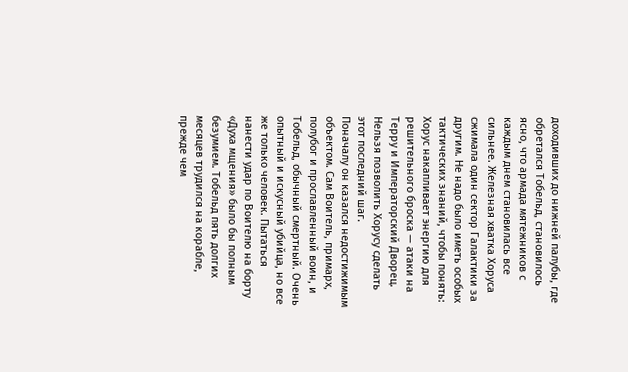доходивших до нижней палубы, где обретался Тобельд, становилось ясно, что армада мятежников с каждым днем становилась все сильнее. Железная хватка Хоруса сжимала один сектор Галактики за другим. Не надо было иметь особых тактических знаний, чтобы понять: Хорус накапливает энергию для решительного броска — атаки на Терру и Императорский Дворец.
Нельзя позволить Хорусу сделать этот последний шаг.
Поначалу он казался недостижимым объектом. Сам Воитель, примарх, полубог и прославленный воин, и Тобельд, обычный смертный. Очень опытный и искусный убийца, но все же только человек. Пытаться нанести удар по Воителю на борту «Духа мщения» было бы полным безумием. Тобельд пять долгих месяцев трудился на корабле, прежде чем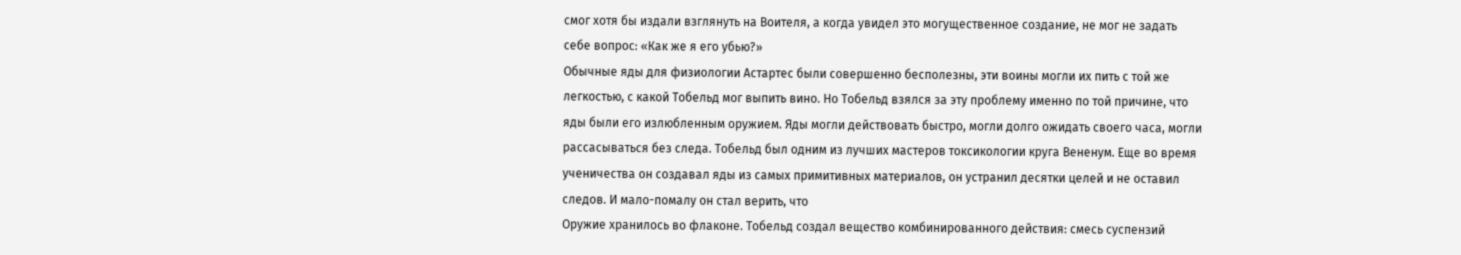смог хотя бы издали взглянуть на Воителя, а когда увидел это могущественное создание, не мог не задать себе вопрос: «Как же я его убью?»
Обычные яды для физиологии Астартес были совершенно бесполезны, эти воины могли их пить с той же легкостью, с какой Тобельд мог выпить вино. Но Тобельд взялся за эту проблему именно по той причине, что яды были его излюбленным оружием. Яды могли действовать быстро, могли долго ожидать своего часа, могли рассасываться без следа. Тобельд был одним из лучших мастеров токсикологии круга Вененум. Еще во время ученичества он создавал яды из самых примитивных материалов, он устранил десятки целей и не оставил следов. И мало-помалу он стал верить, что
Оружие хранилось во флаконе. Тобельд создал вещество комбинированного действия: смесь суспензий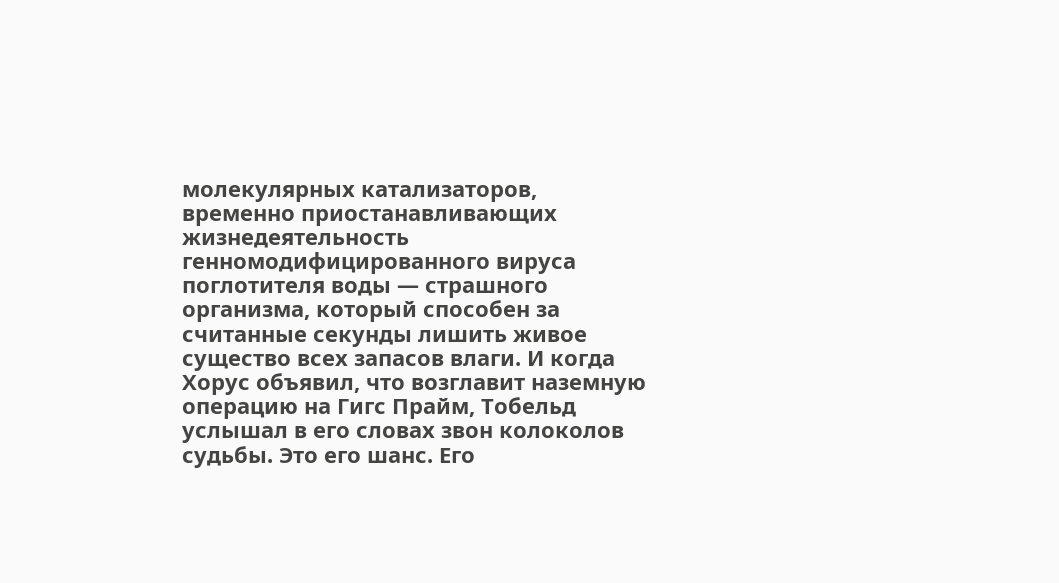молекулярных катализаторов, временно приостанавливающих жизнедеятельность генномодифицированного вируса поглотителя воды — страшного организма, который способен за считанные секунды лишить живое существо всех запасов влаги. И когда Хорус объявил, что возглавит наземную операцию на Гигс Прайм, Тобельд услышал в его словах звон колоколов судьбы. Это его шанс. Его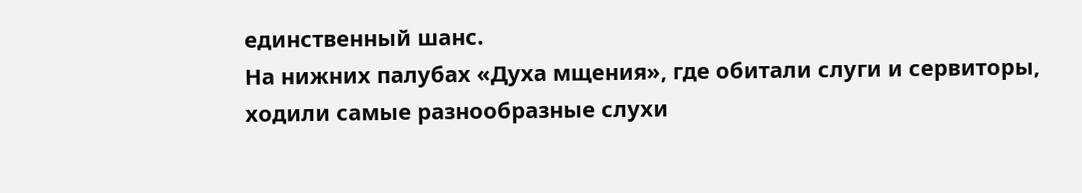единственный шанс.
На нижних палубах «Духа мщения», где обитали слуги и сервиторы, ходили самые разнообразные слухи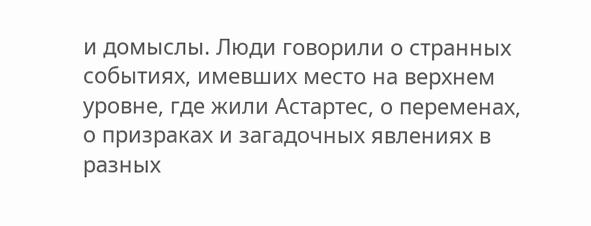и домыслы. Люди говорили о странных событиях, имевших место на верхнем уровне, где жили Астартес, о переменах, о призраках и загадочных явлениях в разных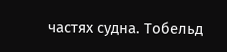частях судна. Тобельд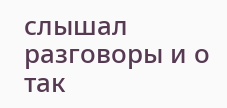слышал разговоры и о так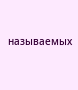называемых